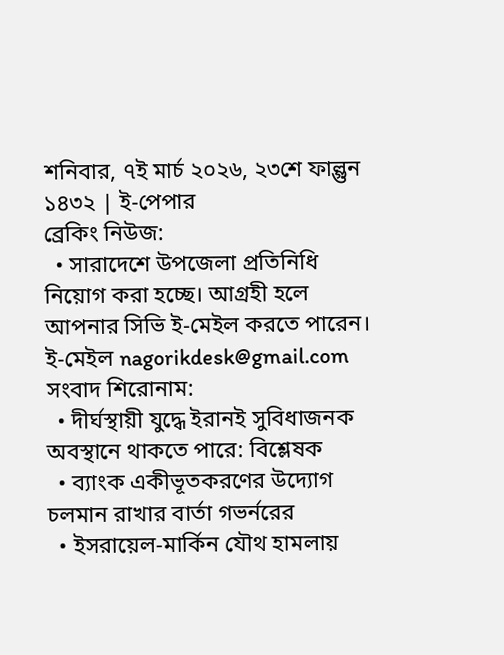শনিবার, ৭ই মার্চ ২০২৬, ২৩শে ফাল্গুন ১৪৩২ | ই-পেপার
ব্রেকিং নিউজ:
  • সারাদেশে উপজেলা প্রতিনিধি নিয়োগ করা হচ্ছে। আগ্রহী হলে আপনার সিভি ই-মেইল করতে পারেন। ই-মেইল nagorikdesk@gmail.com
সংবাদ শিরোনাম:
  • দীর্ঘস্থায়ী যুদ্ধে ইরানই সুবিধাজনক অবস্থানে থাকতে পারে: বিশ্লেষক
  • ব্যাংক একীভূতকরণের উদ্যোগ চলমান রাখার বার্তা গভর্নরের
  • ইসরায়েল-মার্কিন যৌথ হামলায়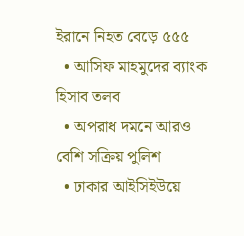ইরানে নিহত বেড়ে ৫৫৫
  • আসিফ মাহমুদের ব্যাংক হিসাব তলব
  • অপরাধ দমনে আরও বেশি সক্রিয় পুলিশ
  • ঢাকার আইসিইউয়ে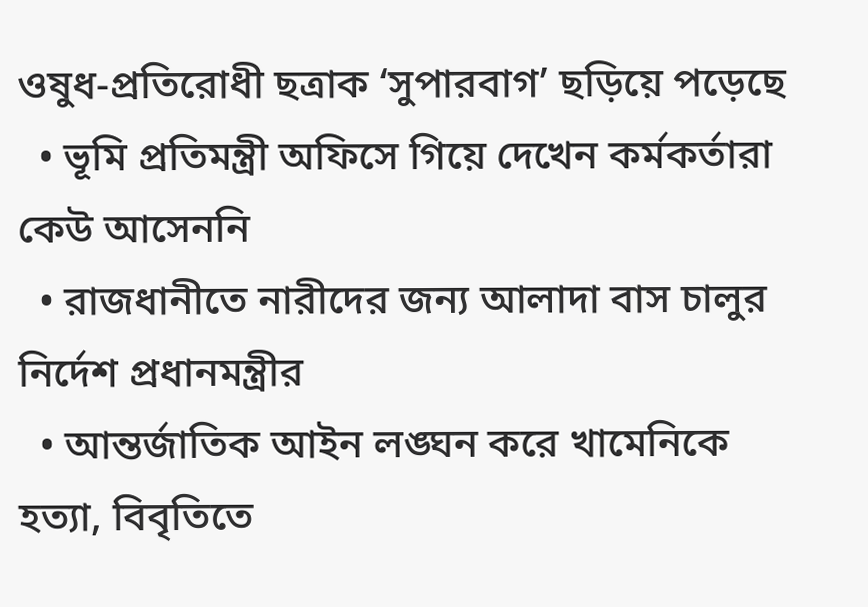ওষুধ-প্রতিরোধী ছত্রাক ‘সুপারবাগ’ ছড়িয়ে পড়েছে
  • ভূমি প্রতিমন্ত্রী অফিসে গিয়ে দেখেন কর্মকর্তারা কেউ আসেননি
  • রাজধানীতে নারীদের জন্য আলাদা বাস চালুর নির্দেশ প্রধানমন্ত্রীর
  • আন্তর্জাতিক আইন লঙ্ঘন করে খামেনিকে হত্যা, বিবৃতিতে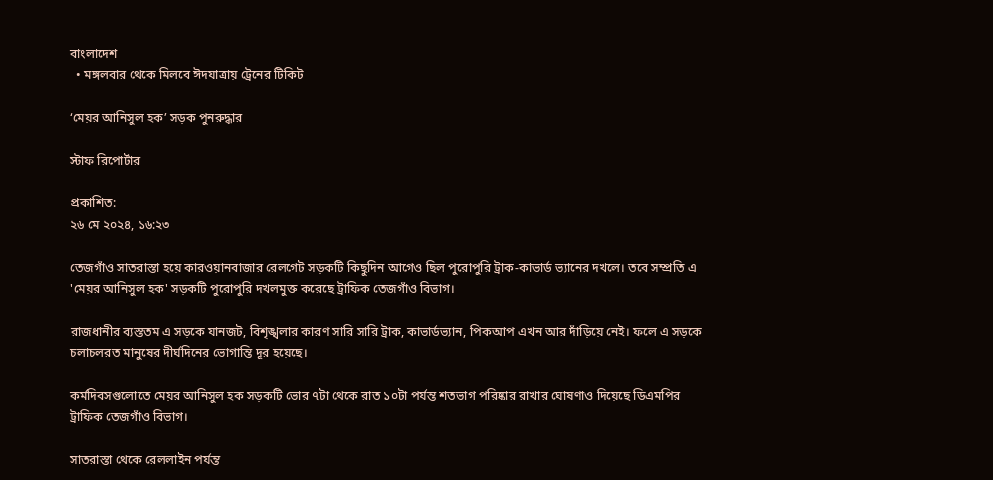বাংলাদেশ
  • মঙ্গলবার থেকে মিলবে ঈদযাত্রায় ট্রেনের টিকিট

‘মেয়র আনিসুল হক’ সড়ক পুনরুদ্ধার

স্টাফ রিপোর্টার

প্রকাশিত:
২৬ মে ২০২৪, ১৬:২৩

তেজগাঁও সাতরাস্তা হয়ে কারওয়ানবাজার রেলগেট সড়কটি কিছুদিন আগেও ছিল পুরোপুরি ট্রাক-কাভার্ড ভ্যানের দখলে। তবে সম্প্রতি এ 'মেয়র আনিসুল হক' সড়কটি পুরোপুরি দখলমুক্ত করেছে ট্রাফিক তেজগাঁও বিভাগ।

রাজধানীর ব্যস্ততম এ সড়কে যানজট, বিশৃঙ্খলার কারণ সারি সারি ট্রাক, কাভার্ডভ্যান, পিকআপ এখন আর দাঁড়িয়ে নেই। ফলে এ সড়কে চলাচলরত মানুষের দীর্ঘদিনের ভোগান্তি দূর হয়েছে।

কর্মদিবসগুলোতে মেয়র আনিসুল হক সড়কটি ভোর ৭টা থেকে রাত ১০টা পর্যন্ত শতভাগ পরিষ্কার রাখার ঘোষণাও দিয়েছে ডিএমপির ট্রাফিক তেজগাঁও বিভাগ।

সাতরাস্তা থেকে রেললাইন পর্যন্ত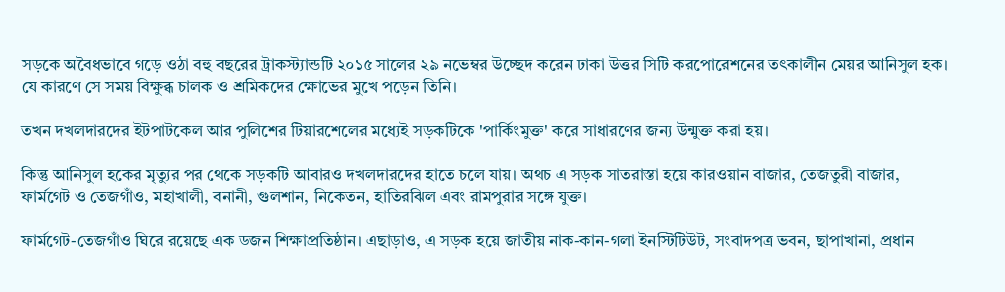সড়কে অবৈধভাবে গড়ে ওঠা বহু বছরের ট্রাকস্ট্যান্ডটি ২০১৫ সালের ২৯ নভেম্বর উচ্ছেদ করেন ঢাকা উত্তর সিটি করপোরেশনের তৎকালীন মেয়র আনিসুল হক। যে কারণে সে সময় বিক্ষুব্ধ চালক ও শ্রমিকদের ক্ষোভের মুখে পড়েন তিনি।

তখন দখলদারদের ইটপাটকেল আর পুলিশের টিয়ারশেলের মধ্যেই সড়কটিকে 'পার্কিংমুক্ত' করে সাধারণের জন্য উন্মুক্ত করা হয়।

কিন্তু আনিসুল হকের মৃত্যুর পর থেকে সড়কটি আবারও দখলদারদের হাতে চলে যায়। অথচ এ সড়ক সাতরাস্তা হয়ে কারওয়ান বাজার, তেজতুরী বাজার, ফার্মগেট ও তেজগাঁও, মহাখালী, বনানী, গুলশান, নিকেতন, হাতিরঝিল এবং রামপুরার সঙ্গে যুক্ত।

ফার্মগেট-তেজগাঁও ঘিরে রয়েছে এক ডজন শিক্ষাপ্রতিষ্ঠান। এছাড়াও, এ সড়ক হয়ে জাতীয় নাক-কান-গলা ইনস্টিটিউট, সংবাদপত্র ভবন, ছাপাখানা, প্রধান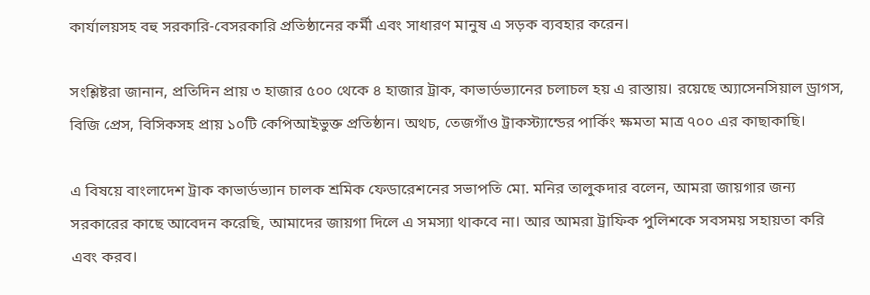কার্যালয়সহ বহু সরকারি-বেসরকারি প্রতিষ্ঠানের কর্মী এবং সাধারণ মানুষ এ সড়ক ব্যবহার করেন।

সংশ্লিষ্টরা জানান, প্রতিদিন প্রায় ৩ হাজার ৫০০ থেকে ৪ হাজার ট্রাক, কাভার্ডভ্যানের চলাচল হয় এ রাস্তায়। রয়েছে অ্যাসেনসিয়াল ড্রাগস, বিজি প্রেস, বিসিকসহ প্রায় ১০টি কেপিআইভুক্ত প্রতিষ্ঠান। অথচ, তেজগাঁও ট্রাকস্ট্যান্ডের পার্কিং ক্ষমতা মাত্র ৭০০ এর কাছাকাছি।

এ বিষয়ে বাংলাদেশ ট্রাক কাভার্ডভ্যান চালক শ্রমিক ফেডারেশনের সভাপতি মো. মনির তালুকদার বলেন, আমরা জায়গার জন্য সরকারের কাছে আবেদন করেছি, আমাদের জায়গা দিলে এ সমস্যা থাকবে না। আর আমরা ট্রাফিক পুলিশকে সবসময় সহায়তা করি এবং করব।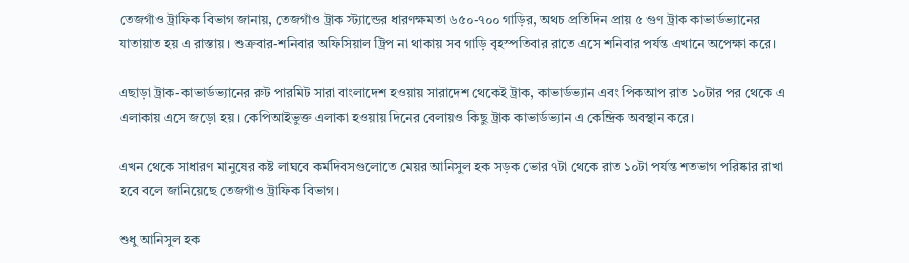তেজগাঁও ট্রাফিক বিভাগ জানায়, তেজগাঁও ট্রাক স্ট্যান্ডের ধারণক্ষমতা ৬৫০-৭০০ গাড়ির, অথচ প্রতিদিন প্রায় ৫ গুণ ট্রাক কাভার্ডভ্যানের যাতায়াত হয় এ রাস্তায়। শুক্রবার-শনিবার অফিসিয়াল ট্রিপ না থাকায় সব গাড়ি বৃহস্পতিবার রাতে এসে শনিবার পর্যন্ত এখানে অপেক্ষা করে।

এছাড়া ট্রাক-কাভার্ডভ্যানের রুট পারমিট সারা বাংলাদেশ হওয়ায় সারাদেশ থেকেই ট্রাক, কাভার্ডভ্যান এবং পিকআপ রাত ১০টার পর থেকে এ এলাকায় এসে জড়ো হয়। কেপিআইভুক্ত এলাকা হওয়ায় দিনের বেলায়ও কিছু ট্রাক কাভার্ডভ্যান এ কেন্দ্রিক অবস্থান করে।

এখন থেকে সাধারণ মানুষের কষ্ট লাঘবে কর্মদিবসগুলোতে মেয়র আনিসুল হক সড়ক ভোর ৭টা থেকে রাত ১০টা পর্যন্ত শতভাগ পরিষ্কার রাখা হবে বলে জানিয়েছে তেজগাঁও ট্রাফিক বিভাগ।

শুধু আনিসুল হক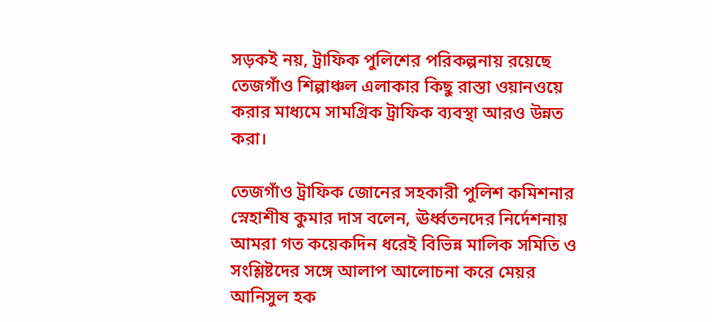সড়কই নয়, ট্রাফিক পুলিশের পরিকল্পনায় রয়েছে তেজগাঁও শিল্পাঞ্চল এলাকার কিছু রাস্তা ওয়ানওয়ে করার মাধ্যমে সামগ্রিক ট্রাফিক ব্যবস্থা আরও উন্নত করা।

তেজগাঁও ট্রাফিক জোনের সহকারী পুলিশ কমিশনার স্নেহাশীষ কুমার দাস বলেন, ঊর্ধ্বতনদের নির্দেশনায় আমরা গত কয়েকদিন ধরেই বিভিন্ন মালিক সমিতি ও সংশ্লিষ্টদের সঙ্গে আলাপ আলোচনা করে মেয়র আনিসুল হক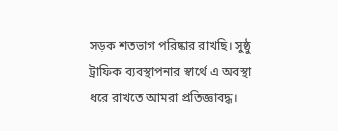সড়ক শতভাগ পরিষ্কার রাখছি। সুষ্ঠু ট্রাফিক ব্যবস্থাপনার স্বার্থে এ অবস্থা ধরে রাখতে আমরা প্রতিজ্ঞাবদ্ধ।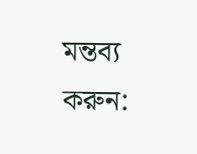মন্তব্য করুন: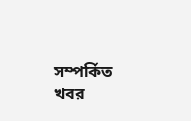সম্পর্কিত খবর